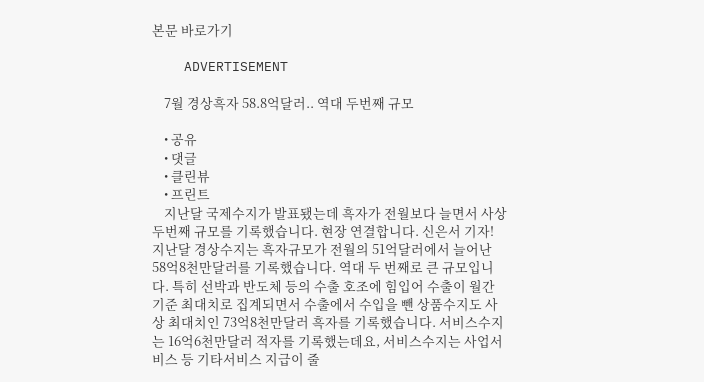본문 바로가기

    ADVERTISEMENT

    7월 경상흑자 58.8억달러.. 역대 두번째 규모

    • 공유
    • 댓글
    • 클린뷰
    • 프린트
    지난달 국제수지가 발표됐는데 흑자가 전월보다 늘면서 사상 두번째 규모를 기록했습니다. 현장 연결합니다. 신은서 기자! 지난달 경상수지는 흑자규모가 전월의 51억달러에서 늘어난 58억8천만달러를 기록했습니다. 역대 두 번째로 큰 규모입니다. 특히 선박과 반도체 등의 수출 호조에 힘입어 수출이 월간 기준 최대치로 집계되면서 수출에서 수입을 뺀 상품수지도 사상 최대치인 73억8천만달러 흑자를 기록했습니다. 서비스수지는 16억6천만달러 적자를 기록했는데요, 서비스수지는 사업서비스 등 기타서비스 지급이 줄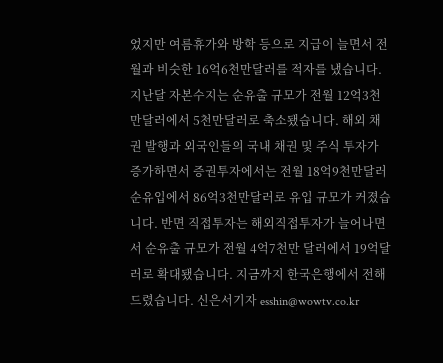었지만 여름휴가와 방학 등으로 지급이 늘면서 전월과 비슷한 16억6천만달러를 적자를 냈습니다. 지난달 자본수지는 순유출 규모가 전월 12억3천만달러에서 5천만달러로 축소됐습니다. 해외 채권 발행과 외국인들의 국내 채권 및 주식 투자가 증가하면서 증권투자에서는 전월 18억9천만달러 순유입에서 86억3천만달러로 유입 규모가 커졌습니다. 반면 직접투자는 해외직접투자가 늘어나면서 순유출 규모가 전월 4억7천만 달러에서 19억달러로 확대됐습니다. 지금까지 한국은행에서 전해드렸습니다. 신은서기자 esshin@wowtv.co.kr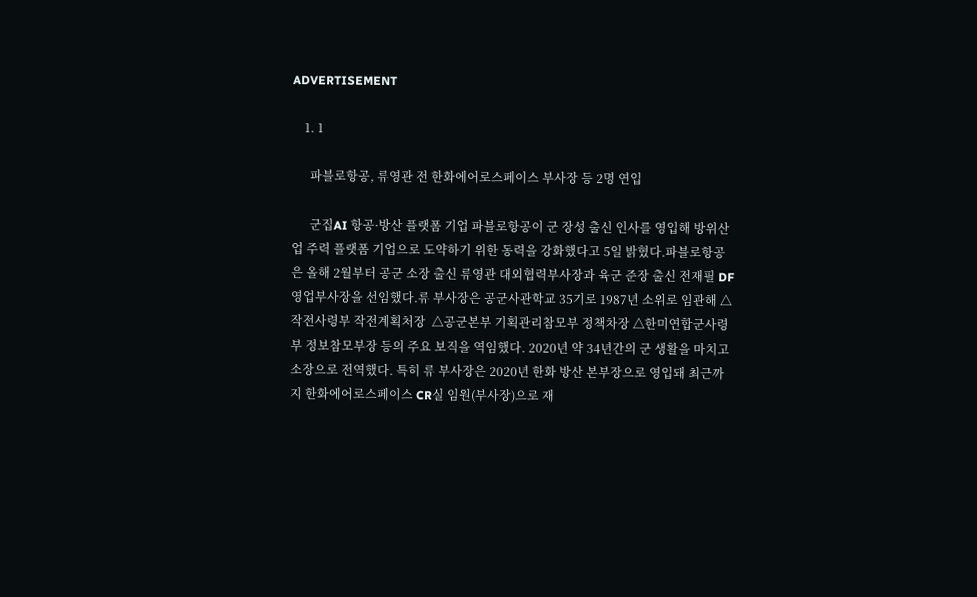ADVERTISEMENT

    1. 1

      파블로항공, 류영관 전 한화에어로스페이스 부사장 등 2명 연입

      군집AI 항공·방산 플랫폼 기업 파블로항공이 군 장성 출신 인사를 영입해 방위산업 주력 플랫폼 기업으로 도약하기 위한 동력을 강화했다고 5일 밝혔다.파블로항공은 올해 2월부터 공군 소장 출신 류영관 대외협력부사장과 육군 준장 출신 전재필 DF영업부사장을 선임했다.류 부사장은 공군사관학교 35기로 1987년 소위로 임관해 △작전사령부 작전계획처장  △공군본부 기획관리참모부 정책차장 △한미연합군사령부 정보참모부장 등의 주요 보직을 역임했다. 2020년 약 34년간의 군 생활을 마치고 소장으로 전역했다. 특히 류 부사장은 2020년 한화 방산 본부장으로 영입돼 최근까지 한화에어로스페이스 CR실 임원(부사장)으로 재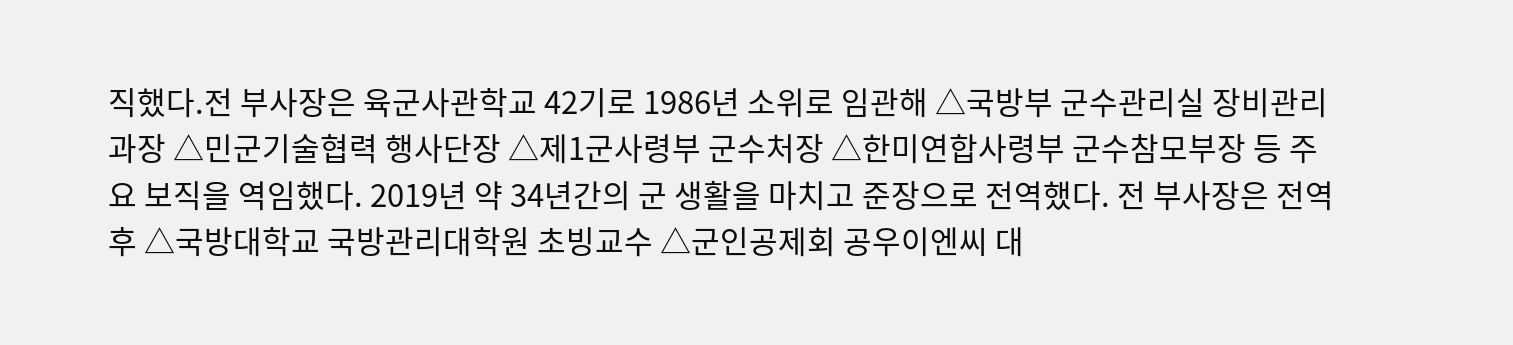직했다.전 부사장은 육군사관학교 42기로 1986년 소위로 임관해 △국방부 군수관리실 장비관리과장 △민군기술협력 행사단장 △제1군사령부 군수처장 △한미연합사령부 군수참모부장 등 주요 보직을 역임했다. 2019년 약 34년간의 군 생활을 마치고 준장으로 전역했다. 전 부사장은 전역 후 △국방대학교 국방관리대학원 초빙교수 △군인공제회 공우이엔씨 대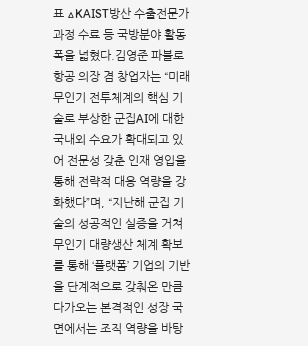표 △KAIST방산 수출전문가 과정 수료 등 국방분야 활동 폭을 넓혔다.김영준 파블로항공 의장 겸 창업자는 “미래 무인기 전투체계의 핵심 기술로 부상한 군집AI에 대한 국내외 수요가 확대되고 있어 전문성 갖춘 인재 영입을 통해 전략적 대응 역량을 강화했다”며, “지난해 군집 기술의 성공적인 실증을 거쳐 무인기 대량생산 체계 확보를 통해 ‘플랫폼’ 기업의 기반을 단계적으로 갖춰온 만큼 다가오는 본격적인 성장 국면에서는 조직 역량을 바탕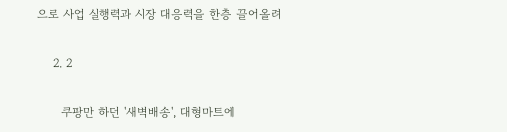으로 사업 실행력과 시장 대응력을 한층 끌어올려

    2. 2

      쿠팡만 하던 '새벽배송', 대형마트에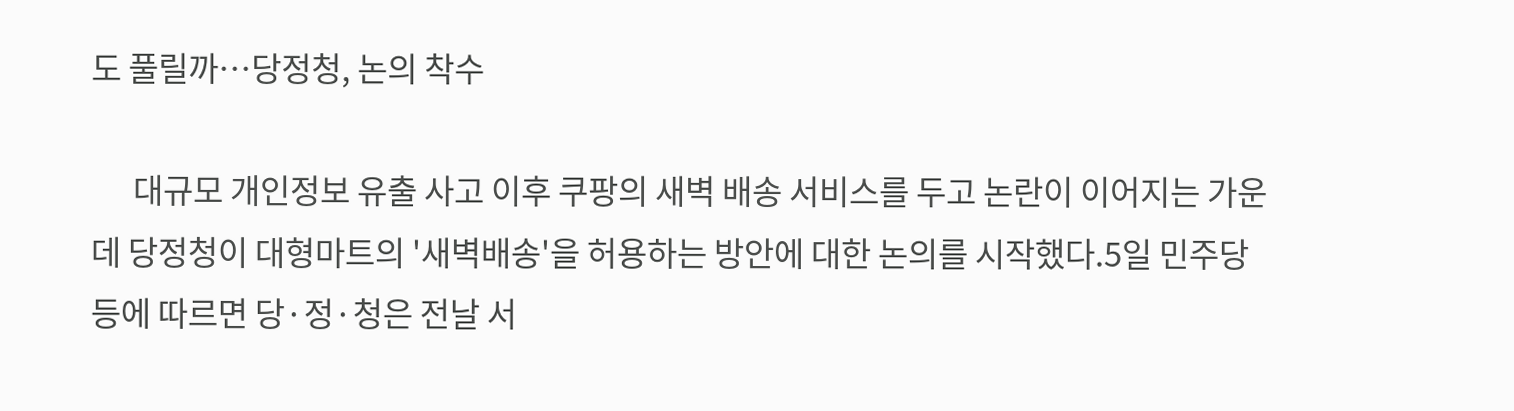도 풀릴까…당정청, 논의 착수

      대규모 개인정보 유출 사고 이후 쿠팡의 새벽 배송 서비스를 두고 논란이 이어지는 가운데 당정청이 대형마트의 '새벽배송'을 허용하는 방안에 대한 논의를 시작했다.5일 민주당 등에 따르면 당·정·청은 전날 서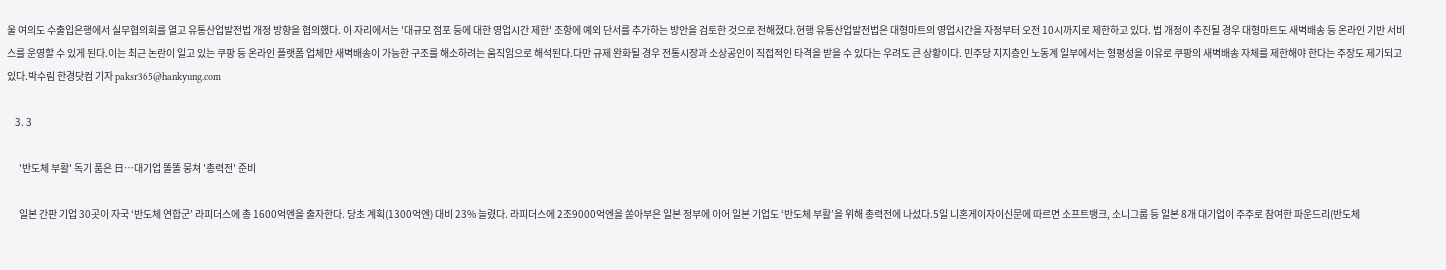울 여의도 수출입은행에서 실무협의회를 열고 유통산업발전법 개정 방향을 협의했다. 이 자리에서는 '대규모 점포 등에 대한 영업시간 제한' 조항에 예외 단서를 추가하는 방안을 검토한 것으로 전해졌다.현행 유통산업발전법은 대형마트의 영업시간을 자정부터 오전 10시까지로 제한하고 있다. 법 개정이 추진될 경우 대형마트도 새벽배송 등 온라인 기반 서비스를 운영할 수 있게 된다.이는 최근 논란이 일고 있는 쿠팡 등 온라인 플랫폼 업체만 새벽배송이 가능한 구조를 해소하려는 움직임으로 해석된다.다만 규제 완화될 경우 전통시장과 소상공인이 직접적인 타격을 받을 수 있다는 우려도 큰 상황이다. 민주당 지지층인 노동계 일부에서는 형평성을 이유로 쿠팡의 새벽배송 자체를 제한해야 한다는 주장도 제기되고 있다.박수림 한경닷컴 기자 paksr365@hankyung.com

    3. 3

      '반도체 부활' 독기 품은 日…대기업 똘똘 뭉쳐 '총력전' 준비

      일본 간판 기업 30곳이 자국 ‘반도체 연합군’ 라피더스에 총 1600억엔을 출자한다. 당초 계획(1300억엔) 대비 23% 늘렸다. 라피더스에 2조9000억엔을 쏟아부은 일본 정부에 이어 일본 기업도 ‘반도체 부활’을 위해 총력전에 나섰다.5일 니혼게이자이신문에 따르면 소프트뱅크, 소니그룹 등 일본 8개 대기업이 주주로 참여한 파운드리(반도체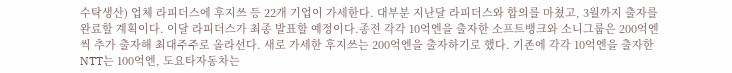수탁생산) 업체 라피더스에 후지쓰 등 22개 기업이 가세한다. 대부분 지난달 라피더스와 합의를 마쳤고, 3월까지 출자를 완료할 계획이다. 이달 라피더스가 최종 발표할 예정이다.종전 각각 10억엔을 출자한 소프트뱅크와 소니그룹은 200억엔씩 추가 출자해 최대주주로 올라선다. 새로 가세한 후지쓰는 200억엔을 출자하기로 했다. 기존에 각각 10억엔을 출자한 NTT는 100억엔, 도요타자동차는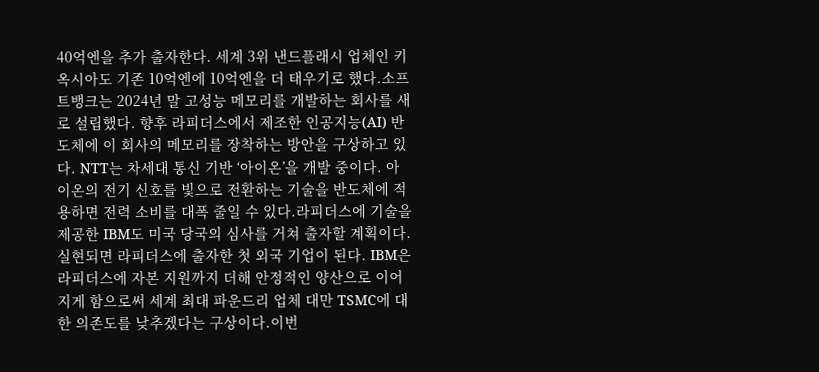40억엔을 추가 출자한다. 세계 3위 낸드플래시 업체인 키옥시아도 기존 10억엔에 10억엔을 더 태우기로 했다.소프트뱅크는 2024년 말 고성능 메모리를 개발하는 회사를 새로 설립했다. 향후 라피더스에서 제조한 인공지능(AI) 반도체에 이 회사의 메모리를 장착하는 방안을 구상하고 있다. NTT는 차세대 통신 기반 ‘아이온’을 개발 중이다. 아이온의 전기 신호를 빛으로 전환하는 기술을 반도체에 적용하면 전력 소비를 대폭 줄일 수 있다.라피더스에 기술을 제공한 IBM도 미국 당국의 심사를 거쳐 출자할 계획이다. 실현되면 라피더스에 출자한 첫 외국 기업이 된다. IBM은 라피더스에 자본 지원까지 더해 안정적인 양산으로 이어지게 함으로써 세계 최대 파운드리 업체 대만 TSMC에 대한 의존도를 낮추겠다는 구상이다.이번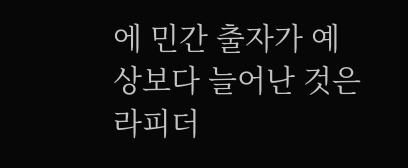에 민간 출자가 예상보다 늘어난 것은 라피더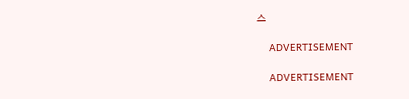스

    ADVERTISEMENT

    ADVERTISEMENT